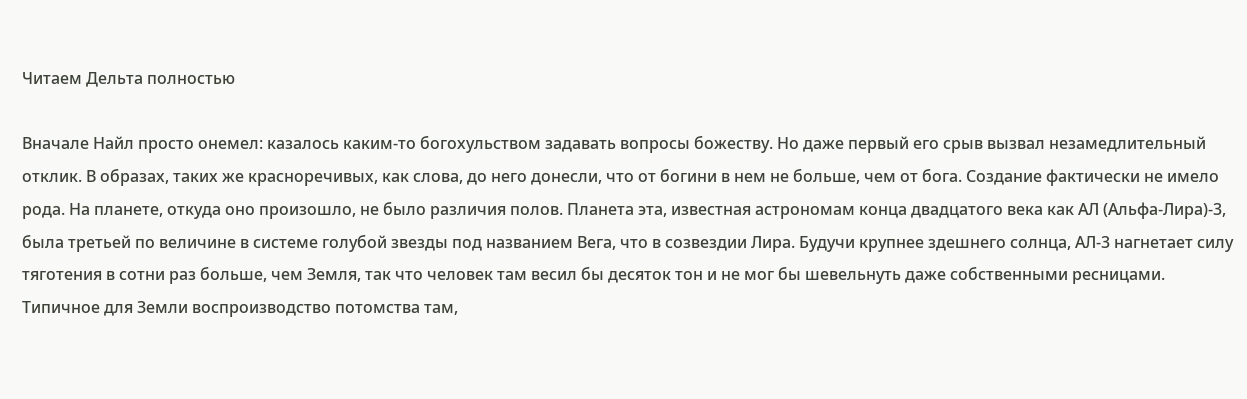Читаем Дельта полностью

Вначале Найл просто онемел: казалось каким-то богохульством задавать вопросы божеству. Но даже первый его срыв вызвал незамедлительный отклик. В образах, таких же красноречивых, как слова, до него донесли, что от богини в нем не больше, чем от бога. Создание фактически не имело рода. На планете, откуда оно произошло, не было различия полов. Планета эта, известная астрономам конца двадцатого века как АЛ (Альфа-Лира)-3, была третьей по величине в системе голубой звезды под названием Вега, что в созвездии Лира. Будучи крупнее здешнего солнца, АЛ-3 нагнетает силу тяготения в сотни раз больше, чем Земля, так что человек там весил бы десяток тон и не мог бы шевельнуть даже собственными ресницами. Типичное для Земли воспроизводство потомства там,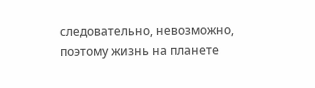следовательно, невозможно, поэтому жизнь на планете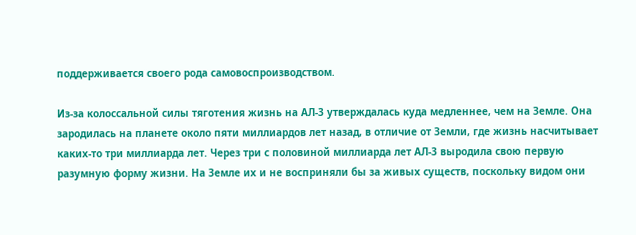поддерживается своего рода самовоспроизводством.

Из-за колоссальной силы тяготения жизнь на АЛ-3 утверждалась куда медленнее, чем на Земле. Она зародилась на планете около пяти миллиардов лет назад, в отличие от Земли, где жизнь насчитывает каких-то три миллиарда лет. Через три с половиной миллиарда лет АЛ-3 выродила свою первую разумную форму жизни. На Земле их и не восприняли бы за живых существ, поскольку видом они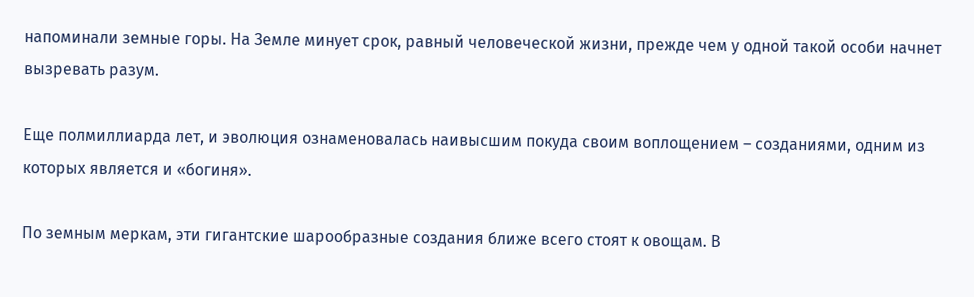напоминали земные горы. На Земле минует срок, равный человеческой жизни, прежде чем у одной такой особи начнет вызревать разум.

Еще полмиллиарда лет, и эволюция ознаменовалась наивысшим покуда своим воплощением – созданиями, одним из которых является и «богиня».

По земным меркам, эти гигантские шарообразные создания ближе всего стоят к овощам. В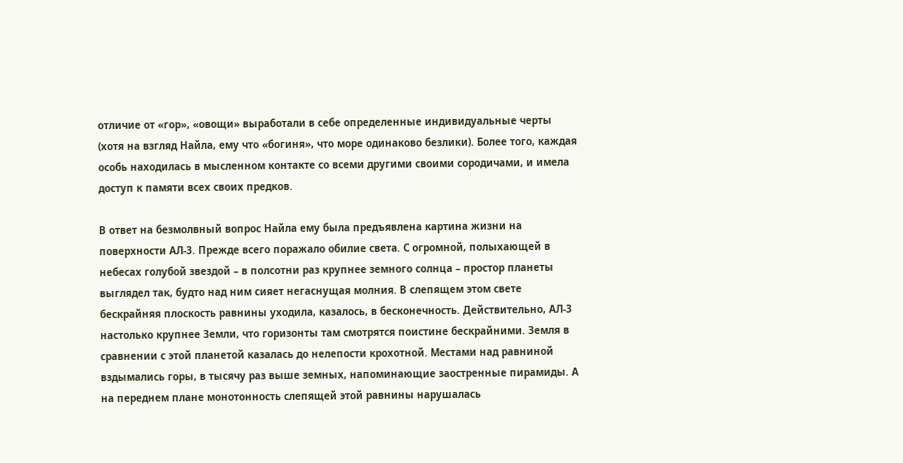отличие от «гор», «овощи» выработали в себе определенные индивидуальные черты (хотя на взгляд Найла, ему что «богиня», что море одинаково безлики). Более того, каждая особь находилась в мысленном контакте со всеми другими своими сородичами, и имела доступ к памяти всех своих предков.

В ответ на безмолвный вопрос Найла ему была предъявлена картина жизни на поверхности АЛ-3. Прежде всего поражало обилие света. С огромной, полыхающей в небесах голубой звездой – в полсотни раз крупнее земного солнца – простор планеты выглядел так, будто над ним сияет негаснущая молния. В слепящем этом свете бескрайняя плоскость равнины уходила, казалось, в бесконечность. Действительно, АЛ-3 настолько крупнее Земли, что горизонты там смотрятся поистине бескрайними. Земля в сравнении с этой планетой казалась до нелепости крохотной. Местами над равниной вздымались горы, в тысячу раз выше земных, напоминающие заостренные пирамиды. А на переднем плане монотонность слепящей этой равнины нарушалась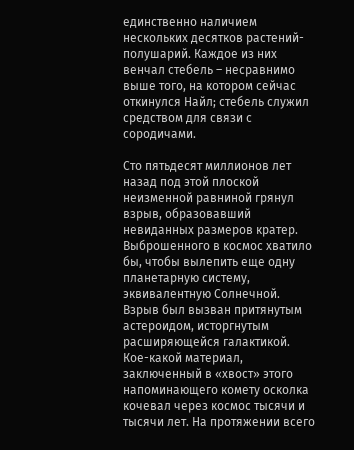единственно наличием нескольких десятков растений-полушарий. Каждое из них венчал стебель – несравнимо выше того, на котором сейчас откинулся Найл; стебель служил средством для связи с сородичами.

Сто пятьдесят миллионов лет назад под этой плоской неизменной равниной грянул взрыв, образовавший невиданных размеров кратер. Выброшенного в космос хватило бы, чтобы вылепить еще одну планетарную систему, эквивалентную Солнечной. Взрыв был вызван притянутым астероидом, исторгнутым расширяющейся галактикой. Кое-какой материал, заключенный в «хвост» этого напоминающего комету осколка кочевал через космос тысячи и тысячи лет. На протяжении всего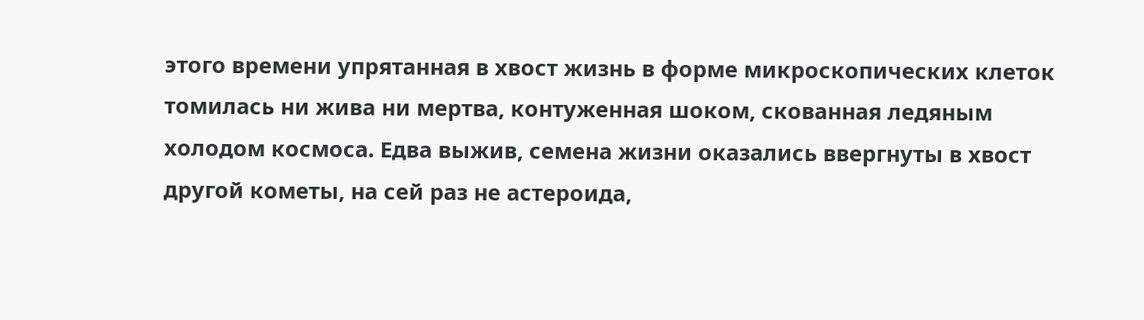этого времени упрятанная в хвост жизнь в форме микроскопических клеток томилась ни жива ни мертва, контуженная шоком, скованная ледяным холодом космоса. Едва выжив, семена жизни оказались ввергнуты в хвост другой кометы, на сей раз не астероида,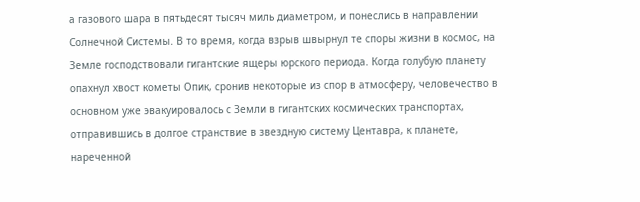а газового шара в пятьдесят тысяч миль диаметром, и понеслись в направлении Солнечной Системы. В то время, когда взрыв швырнул те споры жизни в космос, на Земле господствовали гигантские ящеры юрского периода. Когда голубую планету опахнул хвост кометы Опик, сронив некоторые из спор в атмосферу, человечество в основном уже эвакуировалось с Земли в гигантских космических транспортах, отправившись в долгое странствие в звездную систему Центавра, к планете, нареченной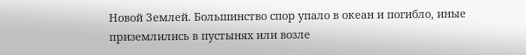Новой Землей. Большинство спор упало в океан и погибло, иные приземлились в пустынях или возле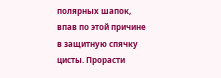полярных шапок, впав по этой причине в защитную спячку цисты. Прорасти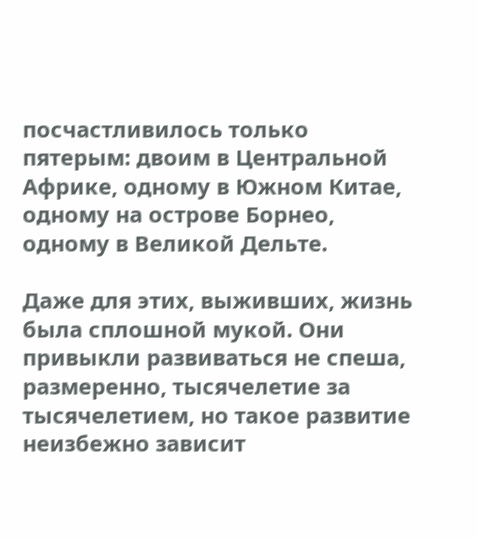посчастливилось только пятерым: двоим в Центральной Африке, одному в Южном Китае, одному на острове Борнео, одному в Великой Дельте.

Даже для этих, выживших, жизнь была сплошной мукой. Они привыкли развиваться не спеша, размеренно, тысячелетие за тысячелетием, но такое развитие неизбежно зависит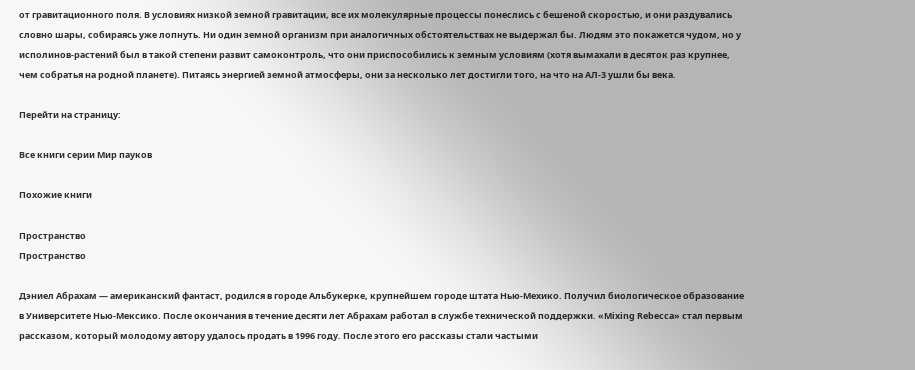от гравитационного поля. В условиях низкой земной гравитации, все их молекулярные процессы понеслись с бешеной скоростью, и они раздувались словно шары, собираясь уже лопнуть. Ни один земной организм при аналогичных обстоятельствах не выдержал бы. Людям это покажется чудом, но у исполинов-растений был в такой степени развит самоконтроль, что они приспособились к земным условиям (хотя вымахали в десяток раз крупнее, чем собратья на родной планете). Питаясь энергией земной атмосферы, они за несколько лет достигли того, на что на АЛ-3 ушли бы века.

Перейти на страницу:

Все книги серии Мир пауков

Похожие книги

Пространство
Пространство

Дэниел Абрахам — американский фантаст, родился в городе Альбукерке, крупнейшем городе штата Нью-Мехико. Получил биологическое образование в Университете Нью-Мексико. После окончания в течение десяти лет Абрахам работал в службе технической поддержки. «Mixing Rebecca» стал первым рассказом, который молодому автору удалось продать в 1996 году. После этого его рассказы стали частыми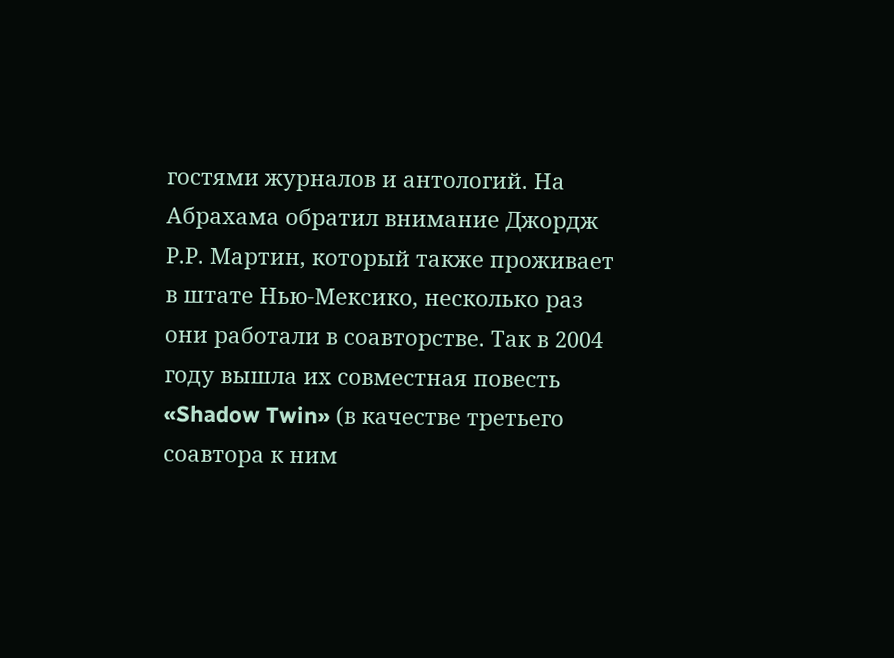гостями журналов и антологий. На Абрахама обратил внимание Джордж Р.Р. Мартин, который также проживает в штате Нью-Мексико, несколько раз они работали в соавторстве. Так в 2004 году вышла их совместная повесть «Shadow Twin» (в качестве третьего соавтора к ним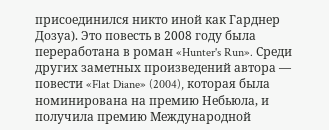присоединился никто иной как Гарднер Дозуа). Это повесть в 2008 году была переработана в роман «Hunter's Run». Среди других заметных произведений автора — повести «Flat Diane» (2004), которая была номинирована на премию Небьюла, и получила премию Международной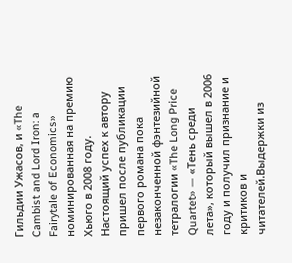Гильдии Ужасов, и «The Cambist and Lord Iron: a Fairytale of Economics» номинированная на премию Хьюго в 2008 году. Настоящий успех к автору пришел после публикации первого романа пока незаконченной фэнтезийной тетралогии «The Long Price Quartet» — «Тень среди лета», который вышел в 2006 году и получил признание и критиков и читателей.Выдержки из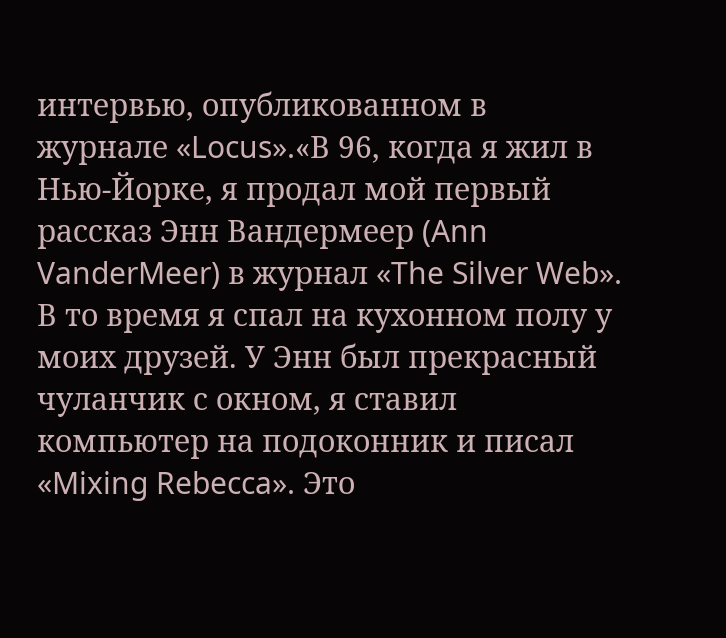интервью, опубликованном в журнале «Locus».«В 96, когда я жил в Нью-Йорке, я продал мой первый рассказ Энн Вандермеер (Ann VanderMeer) в журнал «The Silver Web». В то время я спал на кухонном полу у моих друзей. У Энн был прекрасный чуланчик с окном, я ставил компьютер на подоконник и писал «Mixing Rebecca». Это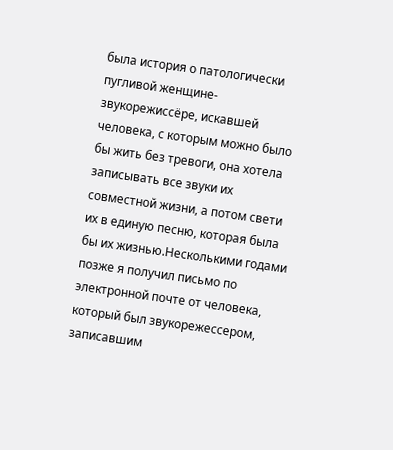была история о патологически пугливой женщине-звукорежиссёре, искавшей человека, с которым можно было бы жить без тревоги, она хотела записывать все звуки их совместной жизни, а потом свети их в единую песню, которая была бы их жизнью.Несколькими годами позже я получил письмо по электронной почте от человека, который был звукорежессером, записавшим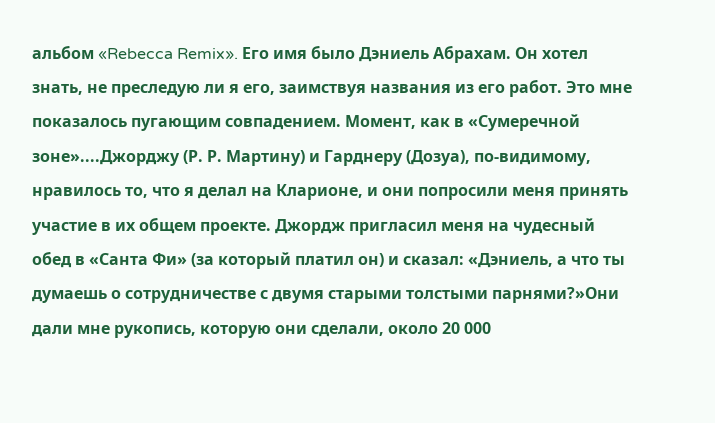альбом «Rebecca Remix». Его имя было Дэниель Абрахам. Он хотел знать, не преследую ли я его, заимствуя названия из его работ. Это мне показалось пугающим совпадением. Момент, как в «Сумеречной зоне»....Джорджу (Р. Р. Мартину) и Гарднеру (Дозуа), по-видимому, нравилось то, что я делал на Кларионе, и они попросили меня принять участие в их общем проекте. Джордж пригласил меня на чудесный обед в «Санта Фи» (за который платил он) и сказал: «Дэниель, а что ты думаешь о сотрудничестве с двумя старыми толстыми парнями?»Они дали мне рукопись, которую они сделали, около 20 000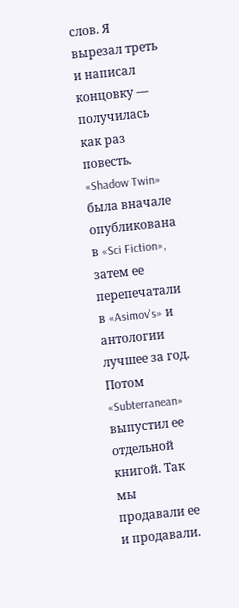слов. Я вырезал треть и написал концовку — получилась как раз повесть. «Shadow Twin» была вначале опубликована в «Sci Fiction», затем ее перепечатали в «Asimov's» и антологии лучшее за год. Потом «Subterranean» выпустил ее отдельной книгой. Так мы продавали ее и продавали.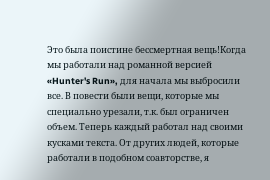Это была поистине бессмертная вещь!Когда мы работали над романной версией «Hunter's Run», для начала мы выбросили все. В повести были вещи, которые мы специально урезали, т.к. был ограничен объем. Теперь каждый работал над своими кусками текста. От других людей, которые работали в подобном соавторстве, я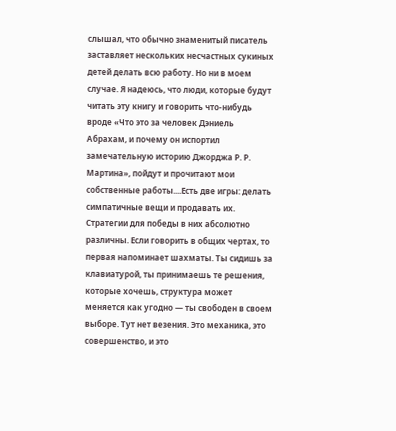слышал, что обычно знаменитый писатель заставляет нескольких несчастных сукиных детей делать всю работу. Но ни в моем случае. Я надеюсь, что люди, которые будут читать эту книгу и говорить что-нибудь вроде «Что это за человек Дэниель Абрахам, и почему он испортил замечательную историю Джорджа Р. Р. Мартина», пойдут и прочитают мои собственные работы....Есть две игры: делать симпатичные вещи и продавать их. Стратегии для победы в них абсолютно различны. Если говорить в общих чертах, то первая напоминает шахматы. Ты сидишь за клавиатурой, ты принимаешь те решения, которые хочешь, структура может меняется как угодно — ты свободен в своем выборе. Тут нет везения. Это механика, это совершенство, и это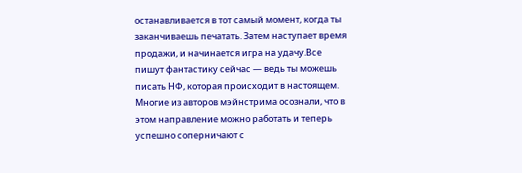останавливается в тот самый момент, когда ты заканчиваешь печатать. Затем наступает время продажи, и начинается игра на удачу.Все пишут фантастику сейчас — ведь ты можешь писать НФ, которая происходит в настоящем. Многие из авторов мэйнстрима осознали, что в этом направление можно работать и теперь успешно соперничают с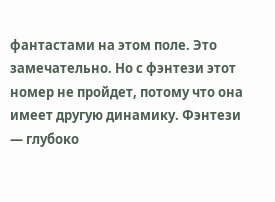фантастами на этом поле. Это замечательно. Но с фэнтези этот номер не пройдет, потому что она имеет другую динамику. Фэнтези — глубоко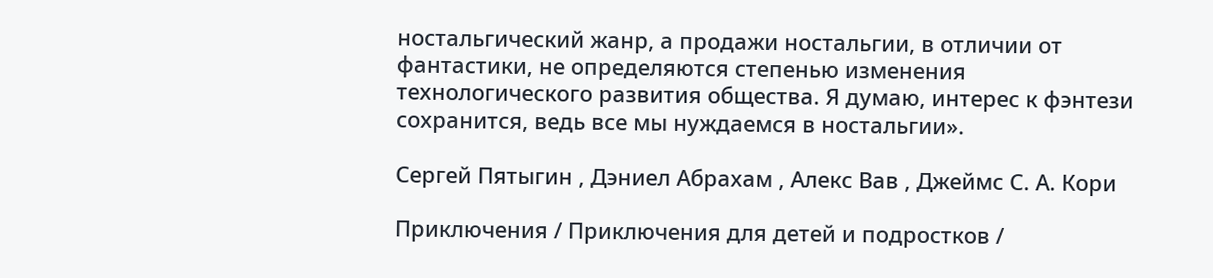ностальгический жанр, а продажи ностальгии, в отличии от фантастики, не определяются степенью изменения технологического развития общества. Я думаю, интерес к фэнтези сохранится, ведь все мы нуждаемся в ностальгии».

Сергей Пятыгин , Дэниел Абрахам , Алекс Вав , Джеймс С. А. Кори

Приключения / Приключения для детей и подростков /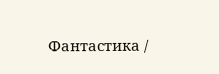Фантастика /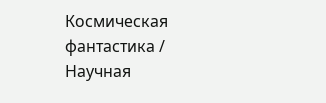Космическая фантастика / Научная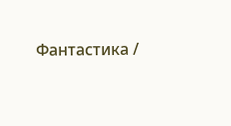Фантастика /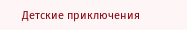Детские приключения